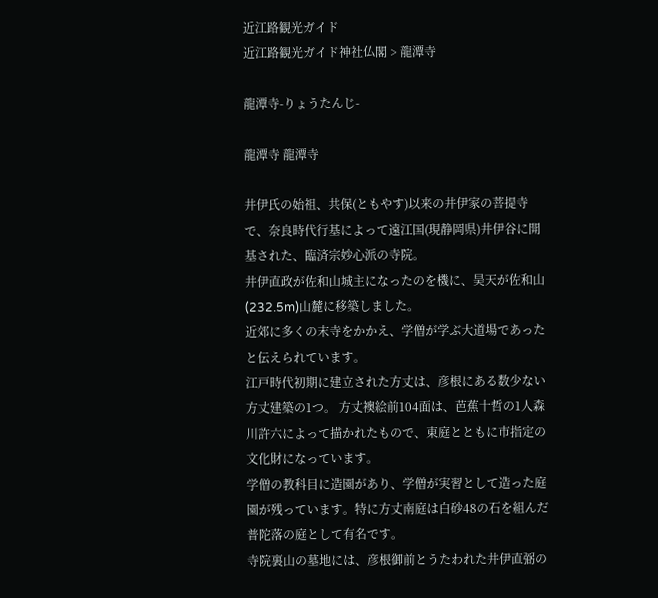近江路観光ガイド
近江路観光ガイド神社仏閣 > 龍潭寺

龍潭寺-りょうたんじ-

龍潭寺 龍潭寺

井伊氏の始祖、共保(ともやす)以来の井伊家の菩提寺で、奈良時代行基によって遠江国(現静岡県)井伊谷に開基された、臨済宗妙心派の寺院。
井伊直政が佐和山城主になったのを機に、昊天が佐和山(232.5m)山麓に移築しました。
近郊に多くの末寺をかかえ、学僧が学ぶ大道場であったと伝えられています。
江戸時代初期に建立された方丈は、彦根にある数少ない方丈建築の1つ。 方丈襖絵前104面は、芭蕉十哲の1人森川許六によって描かれたもので、東庭とともに市指定の文化財になっています。
学僧の教科目に造園があり、学僧が実習として造った庭園が残っています。特に方丈南庭は白砂48の石を組んだ普陀落の庭として有名です。
寺院裏山の墓地には、彦根御前とうたわれた井伊直弼の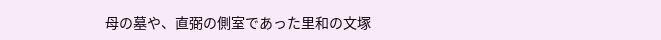母の墓や、直弼の側室であった里和の文塚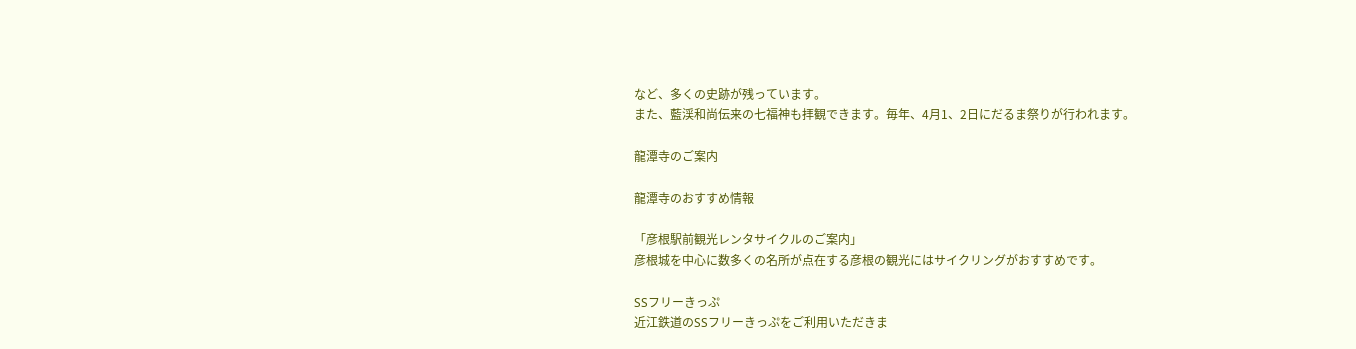など、多くの史跡が残っています。
また、藍渓和尚伝来の七福神も拝観できます。毎年、4月1、2日にだるま祭りが行われます。

龍潭寺のご案内

龍潭寺のおすすめ情報

「彦根駅前観光レンタサイクルのご案内」
彦根城を中心に数多くの名所が点在する彦根の観光にはサイクリングがおすすめです。

SSフリーきっぷ
近江鉄道のSSフリーきっぷをご利用いただきま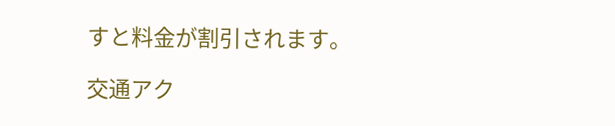すと料金が割引されます。

交通アク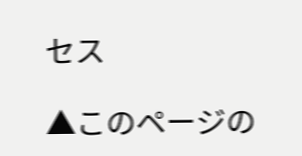セス

▲このページの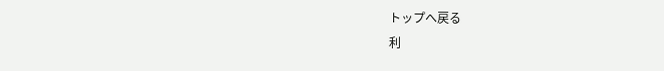トップへ戻る
利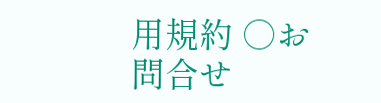用規約 ○お問合せ